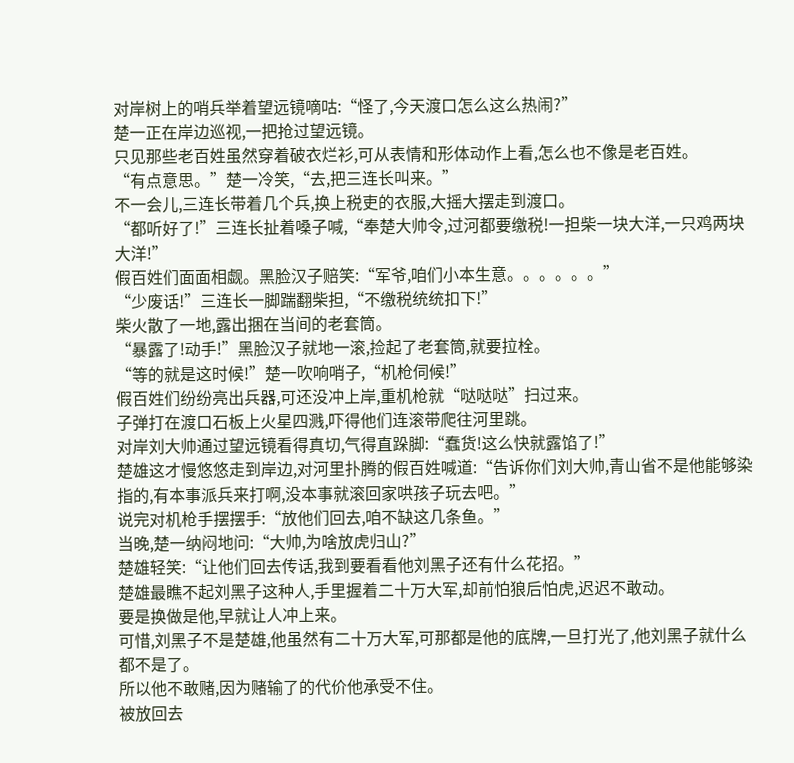对岸树上的哨兵举着望远镜嘀咕:“怪了,今天渡口怎么这么热闹?”
楚一正在岸边巡视,一把抢过望远镜。
只见那些老百姓虽然穿着破衣烂衫,可从表情和形体动作上看,怎么也不像是老百姓。
“有点意思。”楚一冷笑,“去,把三连长叫来。”
不一会儿,三连长带着几个兵,换上税吏的衣服,大摇大摆走到渡口。
“都听好了!”三连长扯着嗓子喊,“奉楚大帅令,过河都要缴税!一担柴一块大洋,一只鸡两块大洋!”
假百姓们面面相觑。黑脸汉子赔笑:“军爷,咱们小本生意。。。。。。”
“少废话!”三连长一脚踹翻柴担,“不缴税统统扣下!”
柴火散了一地,露出捆在当间的老套筒。
“暴露了!动手!”黑脸汉子就地一滚,捡起了老套筒,就要拉栓。
“等的就是这时候!”楚一吹响哨子,“机枪伺候!”
假百姓们纷纷亮出兵器,可还没冲上岸,重机枪就“哒哒哒”扫过来。
子弹打在渡口石板上火星四溅,吓得他们连滚带爬往河里跳。
对岸刘大帅通过望远镜看得真切,气得直跺脚:“蠢货!这么快就露馅了!”
楚雄这才慢悠悠走到岸边,对河里扑腾的假百姓喊道:“告诉你们刘大帅,青山省不是他能够染指的,有本事派兵来打啊,没本事就滚回家哄孩子玩去吧。”
说完对机枪手摆摆手:“放他们回去,咱不缺这几条鱼。”
当晚,楚一纳闷地问:“大帅,为啥放虎归山?”
楚雄轻笑:“让他们回去传话,我到要看看他刘黑子还有什么花招。”
楚雄最瞧不起刘黑子这种人,手里握着二十万大军,却前怕狼后怕虎,迟迟不敢动。
要是换做是他,早就让人冲上来。
可惜,刘黑子不是楚雄,他虽然有二十万大军,可那都是他的底牌,一旦打光了,他刘黑子就什么都不是了。
所以他不敢赌,因为赌输了的代价他承受不住。
被放回去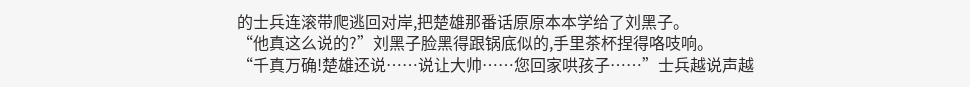的士兵连滚带爬逃回对岸,把楚雄那番话原原本本学给了刘黑子。
“他真这么说的?”刘黑子脸黑得跟锅底似的,手里茶杯捏得咯吱响。
“千真万确!楚雄还说……说让大帅……您回家哄孩子……”士兵越说声越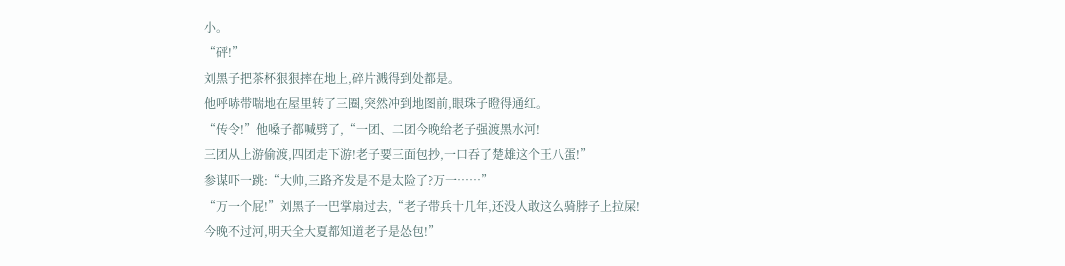小。
“砰!”
刘黑子把茶杯狠狠摔在地上,碎片溅得到处都是。
他呼哧带喘地在屋里转了三圈,突然冲到地图前,眼珠子瞪得通红。
“传令!”他嗓子都喊劈了,“一团、二团今晚给老子强渡黑水河!
三团从上游偷渡,四团走下游!老子要三面包抄,一口吞了楚雄这个王八蛋!”
参谋吓一跳:“大帅,三路齐发是不是太险了?万一……”
“万一个屁!”刘黑子一巴掌扇过去,“老子带兵十几年,还没人敢这么骑脖子上拉屎!
今晚不过河,明天全大夏都知道老子是怂包!”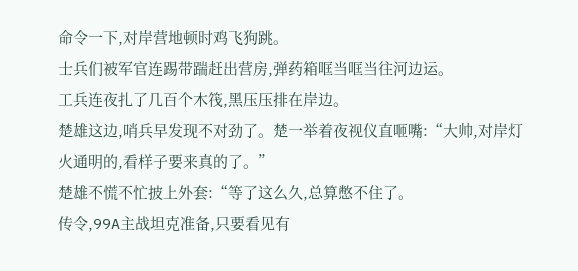命令一下,对岸营地顿时鸡飞狗跳。
士兵们被军官连踢带踹赶出营房,弹药箱哐当哐当往河边运。
工兵连夜扎了几百个木筏,黑压压排在岸边。
楚雄这边,哨兵早发现不对劲了。楚一举着夜视仪直咂嘴:“大帅,对岸灯火通明的,看样子要来真的了。”
楚雄不慌不忙披上外套:“等了这么久,总算憋不住了。
传令,99A主战坦克准备,只要看见有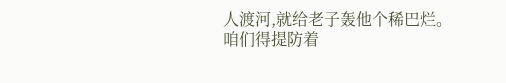人渡河,就给老子轰他个稀巴烂。
咱们得提防着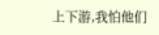上下游,我怕他们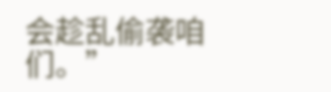会趁乱偷袭咱们。”